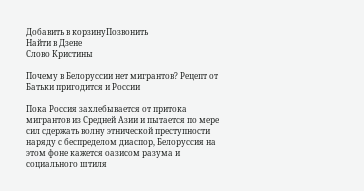Добавить в корзинуПозвонить
Найти в Дзене
Слово Кристины

Почему в Белоруссии нет мигрантов? Рецепт от Батьки пригодится и России

Пока Россия захлебывается от притока мигрантов из Средней Азии и пытается по мере сил сдержать волну этнической преступности наряду с беспределом диаспор, Белоруссия на этом фоне кажется оазисом разума и социального штиля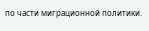по части миграционной политики.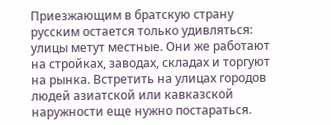Приезжающим в братскую страну русским остается только удивляться: улицы метут местные. Они же работают на стройках, заводах, складах и торгуют на рынка. Встретить на улицах городов людей азиатской или кавказской наружности еще нужно постараться.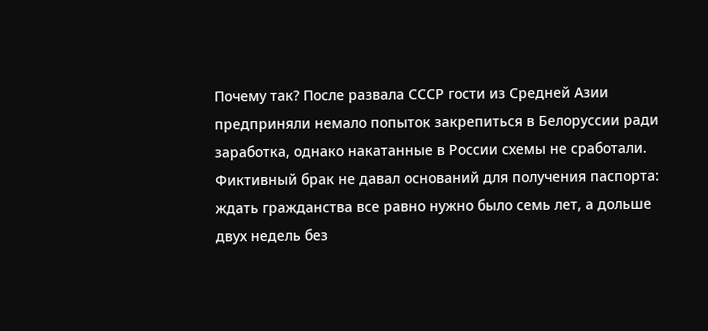Почему так? После развала СССР гости из Средней Азии предприняли немало попыток закрепиться в Белоруссии ради заработка, однако накатанные в России схемы не сработали. Фиктивный брак не давал оснований для получения паспорта: ждать гражданства все равно нужно было семь лет, а дольше двух недель без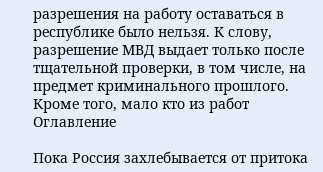разрешения на работу оставаться в республике было нельзя. К слову, разрешение МВД выдает только после тщательной проверки, в том числе, на предмет криминального прошлого. Кроме того, мало кто из работ
Оглавление

Пока Россия захлебывается от притока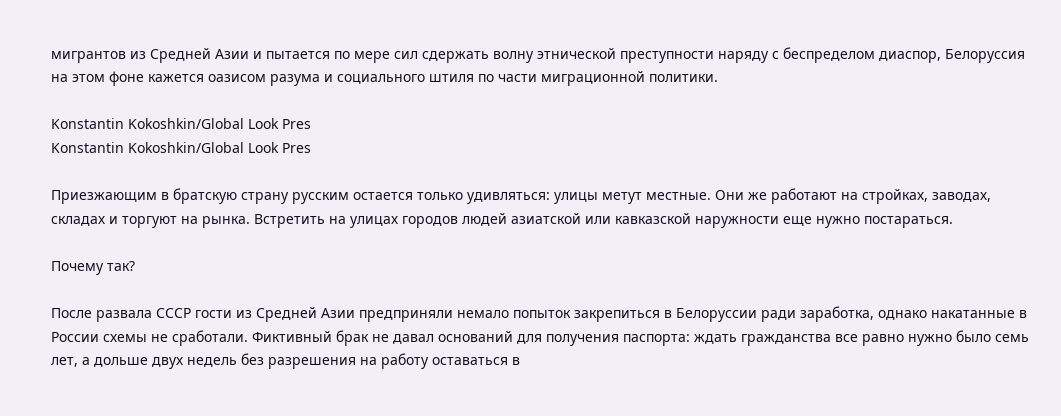мигрантов из Средней Азии и пытается по мере сил сдержать волну этнической преступности наряду с беспределом диаспор, Белоруссия на этом фоне кажется оазисом разума и социального штиля по части миграционной политики.

Konstantin Kokoshkin/Global Look Pres
Konstantin Kokoshkin/Global Look Pres

Приезжающим в братскую страну русским остается только удивляться: улицы метут местные. Они же работают на стройках, заводах, складах и торгуют на рынка. Встретить на улицах городов людей азиатской или кавказской наружности еще нужно постараться.

Почему так?

После развала СССР гости из Средней Азии предприняли немало попыток закрепиться в Белоруссии ради заработка, однако накатанные в России схемы не сработали. Фиктивный брак не давал оснований для получения паспорта: ждать гражданства все равно нужно было семь лет, а дольше двух недель без разрешения на работу оставаться в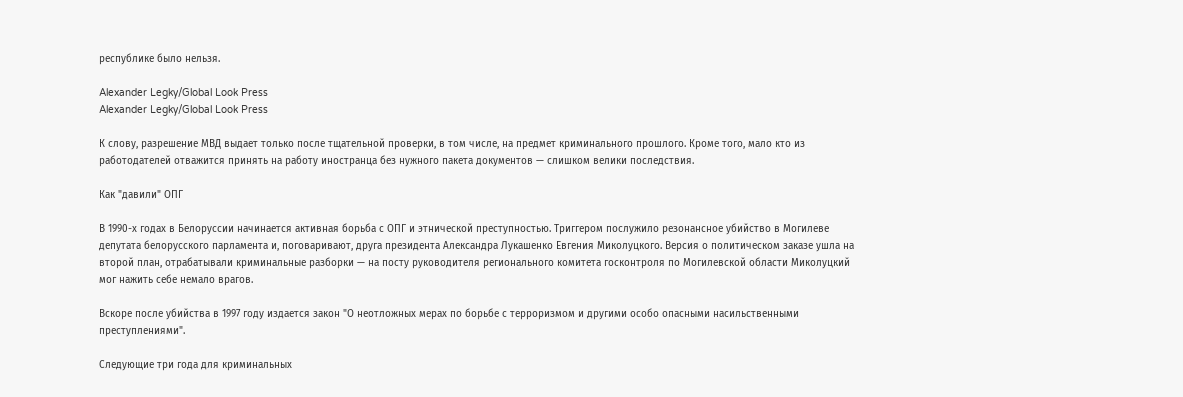республике было нельзя.

Alexander Legky/Global Look Press
Alexander Legky/Global Look Press

К слову, разрешение МВД выдает только после тщательной проверки, в том числе, на предмет криминального прошлого. Кроме того, мало кто из работодателей отважится принять на работу иностранца без нужного пакета документов — слишком велики последствия.

Как "давили" ОПГ

В 1990-х годах в Белоруссии начинается активная борьба с ОПГ и этнической преступностью. Триггером послужило резонансное убийство в Могилеве депутата белорусского парламента и, поговаривают, друга президента Александра Лукашенко Евгения Миколуцкого. Версия о политическом заказе ушла на второй план, отрабатывали криминальные разборки — на посту руководителя регионального комитета госконтроля по Могилевской области Миколуцкий мог нажить себе немало врагов.

Вскоре после убийства в 1997 году издается закон "О неотложных мерах по борьбе с терроризмом и другими особо опасными насильственными преступлениями".

Следующие три года для криминальных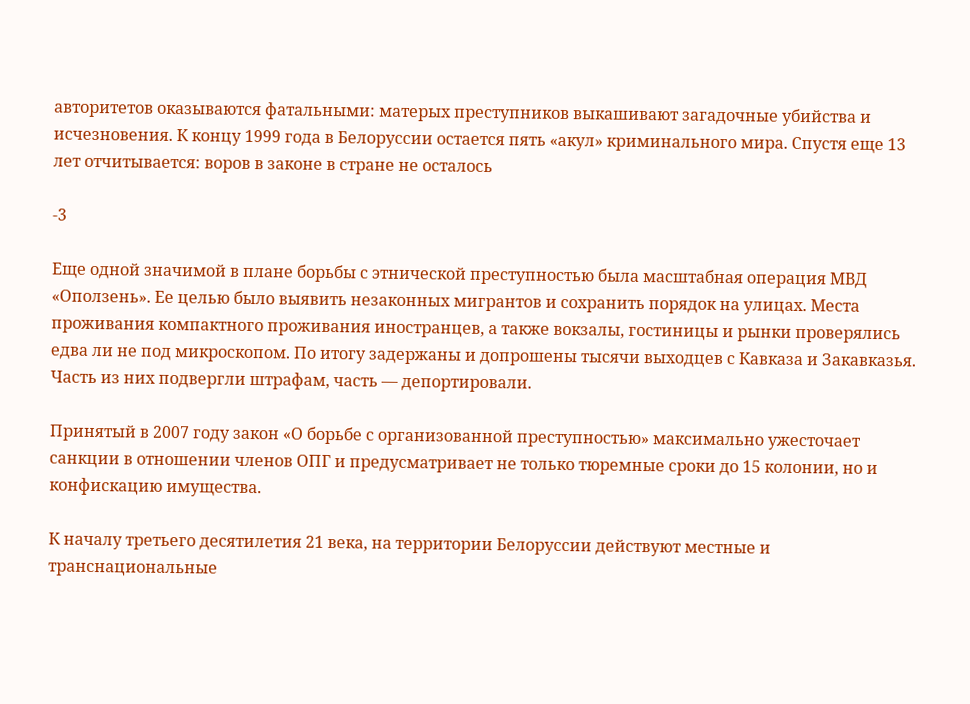авторитетов оказываются фатальными: матерых преступников выкашивают загадочные убийства и исчезновения. К концу 1999 года в Белоруссии остается пять «акул» криминального мира. Спустя еще 13 лет отчитывается: воров в законе в стране не осталось

-3

Еще одной значимой в плане борьбы с этнической преступностью была масштабная операция МВД «Оползень». Ее целью было выявить незаконных мигрантов и сохранить порядок на улицах. Места проживания компактного проживания иностранцев, а также вокзалы, гостиницы и рынки проверялись едва ли не под микроскопом. По итогу задержаны и допрошены тысячи выходцев с Кавказа и Закавказья. Часть из них подвергли штрафам, часть — депортировали.

Принятый в 2007 году закон «О борьбе с организованной преступностью» максимально ужесточает санкции в отношении членов ОПГ и предусматривает не только тюремные сроки до 15 колонии, но и конфискацию имущества.

К началу третьего десятилетия 21 века, на территории Белоруссии действуют местные и транснациональные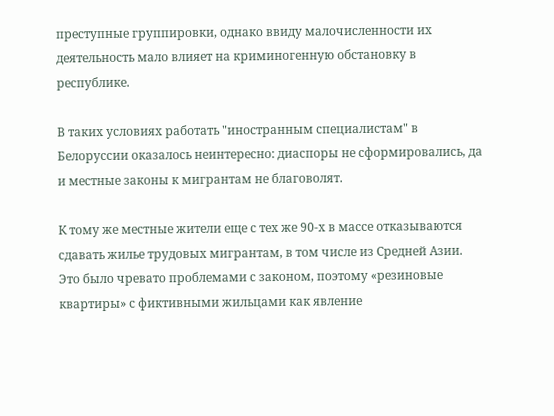преступные группировки, однако ввиду малочисленности их деятельность мало влияет на криминогенную обстановку в республике.

В таких условиях работать "иностранным специалистам" в Белоруссии оказалось неинтересно: диаспоры не сформировались, да и местные законы к мигрантам не благоволят.

К тому же местные жители еще с тех же 90-х в массе отказываются сдавать жилье трудовых мигрантам, в том числе из Средней Азии. Это было чревато проблемами с законом, поэтому «резиновые квартиры» с фиктивными жильцами как явление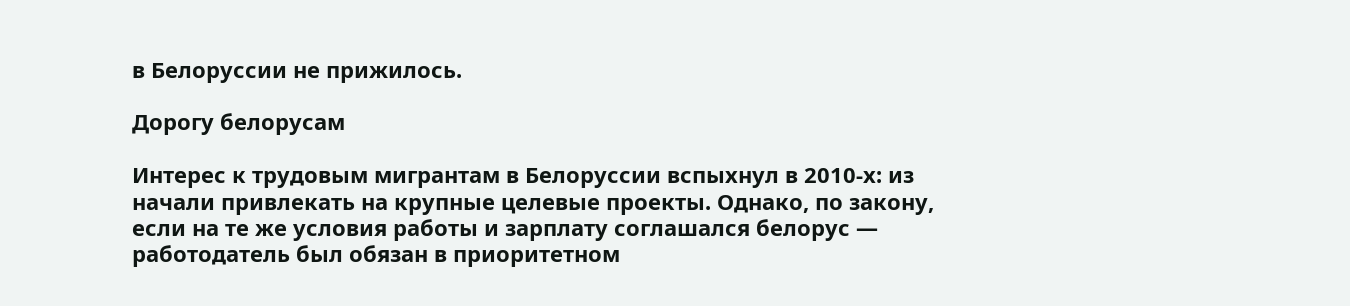в Белоруссии не прижилось.

Дорогу белорусам

Интерес к трудовым мигрантам в Белоруссии вспыхнул в 2010-х: из начали привлекать на крупные целевые проекты. Однако, по закону, если на те же условия работы и зарплату соглашался белорус — работодатель был обязан в приоритетном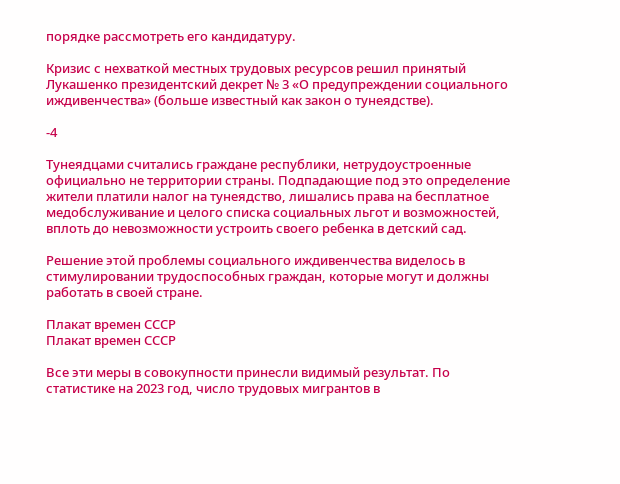порядке рассмотреть его кандидатуру.

Кризис с нехваткой местных трудовых ресурсов решил принятый Лукашенко президентский декрет № 3 «О предупреждении социального иждивенчества» (больше известный как закон о тунеядстве).

-4

Тунеядцами считались граждане республики, нетрудоустроенные официально не территории страны. Подпадающие под это определение жители платили налог на тунеядство, лишались права на бесплатное медобслуживание и целого списка социальных льгот и возможностей, вплоть до невозможности устроить своего ребенка в детский сад.

Решение этой проблемы социального иждивенчества виделось в стимулировании трудоспособных граждан, которые могут и должны работать в своей стране.

Плакат времен СССР
Плакат времен СССР

Все эти меры в совокупности принесли видимый результат. По статистике на 2023 год, число трудовых мигрантов в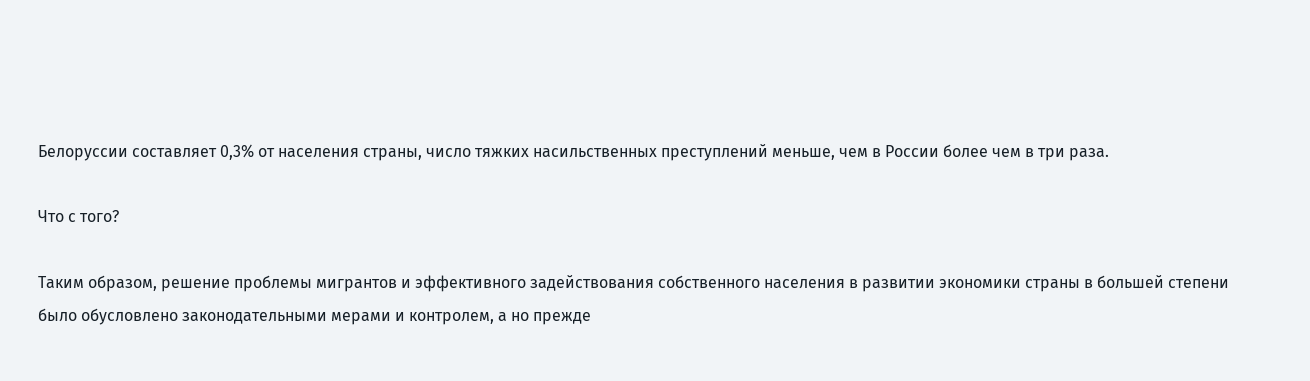Белоруссии составляет 0,3% от населения страны, число тяжких насильственных преступлений меньше, чем в России более чем в три раза.

Что с того?

Таким образом, решение проблемы мигрантов и эффективного задействования собственного населения в развитии экономики страны в большей степени было обусловлено законодательными мерами и контролем, а но прежде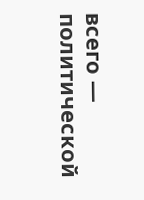всего — политической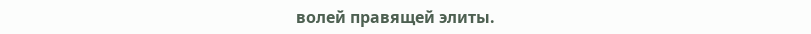волей правящей элиты.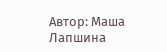Автор: Маша Лапшина